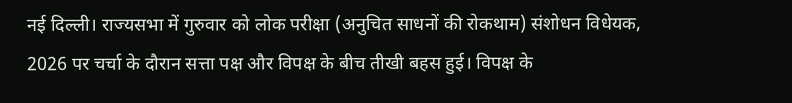नई दिल्ली। राज्यसभा में गुरुवार को लोक परीक्षा (अनुचित साधनों की रोकथाम) संशोधन विधेयक, 2026 पर चर्चा के दौरान सत्ता पक्ष और विपक्ष के बीच तीखी बहस हुई। विपक्ष के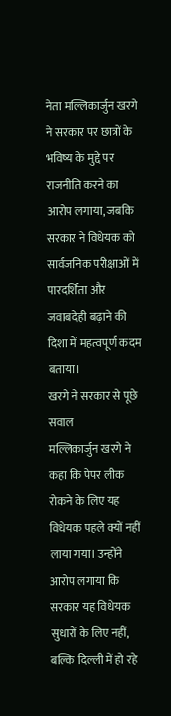नेता मल्लिकार्जुन खरगे ने सरकार पर छात्रों के भविष्य के मुद्दे पर राजनीति करने का आरोप लगाया, जबकि सरकार ने विधेयक को सार्वजनिक परीक्षाओं में पारदर्शिता और जवाबदेही बढ़ाने की दिशा में महत्वपूर्ण कदम बताया।
खरगे ने सरकार से पूछे सवाल
मल्लिकार्जुन खरगे ने कहा कि पेपर लीक रोकने के लिए यह विधेयक पहले क्यों नहीं लाया गया। उन्होंने आरोप लगाया कि सरकार यह विधेयक सुधारों के लिए नहीं, बल्कि दिल्ली में हो रहे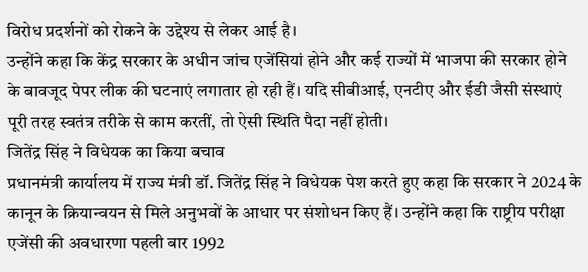विरोध प्रदर्शनों को रोकने के उद्देश्य से लेकर आई है।
उन्होंने कहा कि केंद्र सरकार के अधीन जांच एजेंसियां होने और कई राज्यों में भाजपा की सरकार होने के बावजूद पेपर लीक की घटनाएं लगातार हो रही हैं। यदि सीबीआई, एनटीए और ईडी जैसी संस्थाएं पूरी तरह स्वतंत्र तरीके से काम करतीं, तो ऐसी स्थिति पैदा नहीं होती।
जितेंद्र सिंह ने विधेयक का किया बचाव
प्रधानमंत्री कार्यालय में राज्य मंत्री डॉ. जितेंद्र सिंह ने विधेयक पेश करते हुए कहा कि सरकार ने 2024 के कानून के क्रियान्वयन से मिले अनुभवों के आधार पर संशोधन किए हैं। उन्होंने कहा कि राष्ट्रीय परीक्षा एजेंसी की अवधारणा पहली बार 1992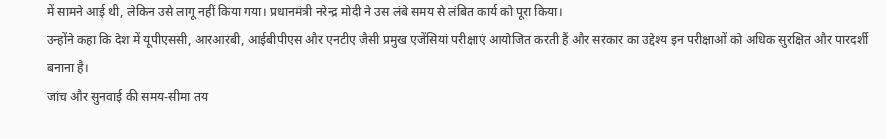में सामने आई थी, लेकिन उसे लागू नहीं किया गया। प्रधानमंत्री नरेन्द्र मोदी ने उस लंबे समय से लंबित कार्य को पूरा किया।
उन्होंने कहा कि देश में यूपीएससी, आरआरबी, आईबीपीएस और एनटीए जैसी प्रमुख एजेंसियां परीक्षाएं आयोजित करती हैं और सरकार का उद्देश्य इन परीक्षाओं को अधिक सुरक्षित और पारदर्शी बनाना है।
जांच और सुनवाई की समय-सीमा तय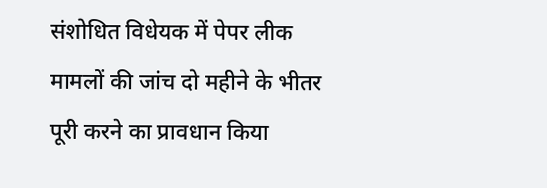संशोधित विधेयक में पेपर लीक मामलों की जांच दो महीने के भीतर पूरी करने का प्रावधान किया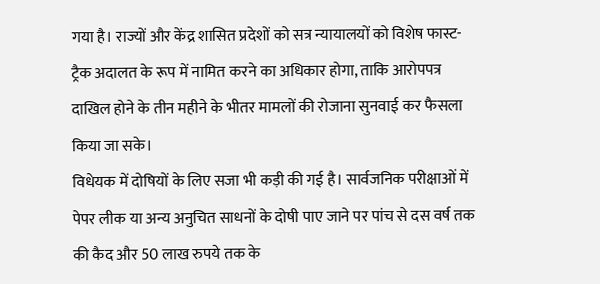गया है। राज्यों और केंद्र शासित प्रदेशों को सत्र न्यायालयों को विशेष फास्ट-ट्रैक अदालत के रूप में नामित करने का अधिकार होगा, ताकि आरोपपत्र दाखिल होने के तीन महीने के भीतर मामलों की रोजाना सुनवाई कर फैसला किया जा सके।
विधेयक में दोषियों के लिए सजा भी कड़ी की गई है। सार्वजनिक परीक्षाओं में पेपर लीक या अन्य अनुचित साधनों के दोषी पाए जाने पर पांच से दस वर्ष तक की कैद और 50 लाख रुपये तक के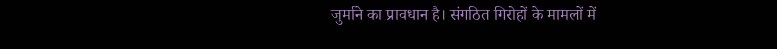जुर्माने का प्रावधान है। संगठित गिरोहों के मामलों में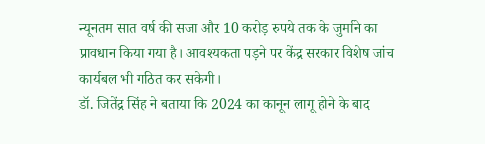न्यूनतम सात वर्ष की सजा और 10 करोड़ रुपये तक के जुर्माने का प्रावधान किया गया है। आवश्यकता पड़ने पर केंद्र सरकार विशेष जांच कार्यबल भी गठित कर सकेगी।
डॉ. जितेंद्र सिंह ने बताया कि 2024 का कानून लागू होने के बाद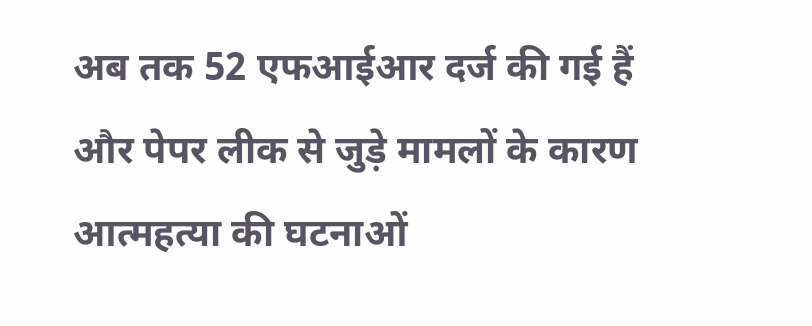अब तक 52 एफआईआर दर्ज की गई हैं और पेपर लीक से जुड़े मामलों के कारण आत्महत्या की घटनाओं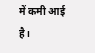में कमी आई है।